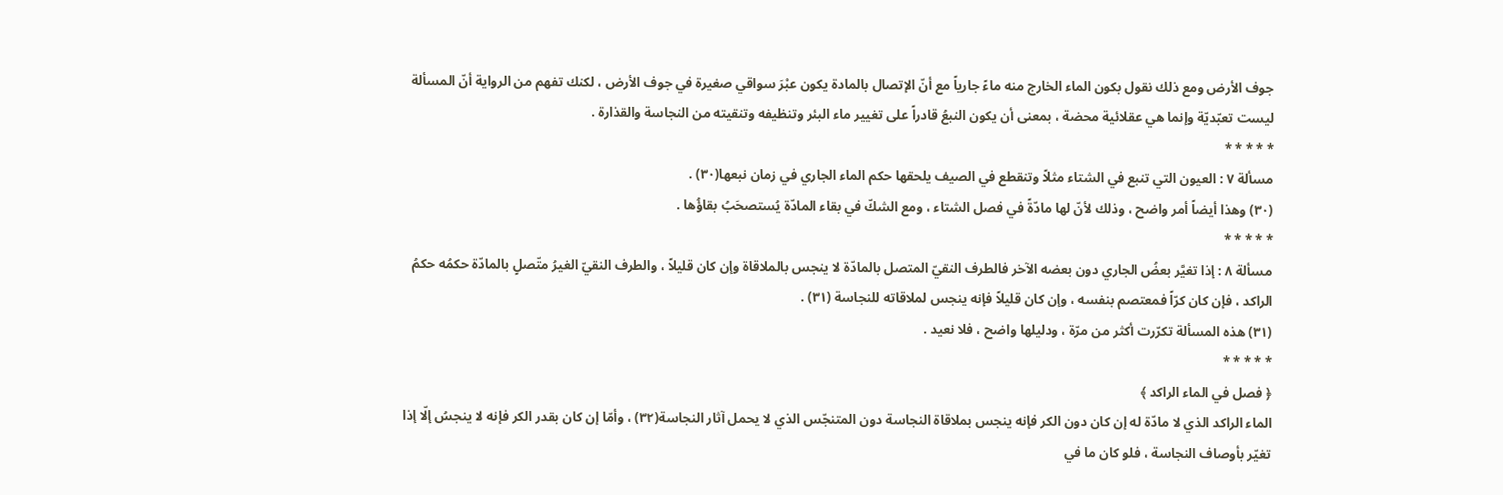جوف الأرض ومع ذلك نقول بكون الماء الخارج منه ماءً جارياً مع أنّ الإتصال بالمادة يكون عبْرَ سواقي صغيرة في جوف الأرض ، لكنك تفهم من الرواية أنّ المسألة ليست تعبّديّة وإنما هي عقلائية محضة ، بمعنى أن يكون النبعُ قادراً على تغيير ماء البئر وتنظيفه وتنقيته من النجاسة والقذارة .
* * * * *
مسألة ٧ : العيون التي تنبع في الشتاء مثلاً وتنقطع في الصيف يلحقها حكم الماء الجاري في زمان نبعها(٣٠) .
(٣٠) وهذا أيضاً أمر واضح ، وذلك لأنّ لها مادّةً في فصل الشتاء ، ومع الشكّ في بقاء المادّة يُستصحَبُ بقاؤُها .
* * * * *
مسألة ٨ : إذا تغيَّر بعضُ الجاري دون بعضه الآخر فالطرف النقيّ المتصل بالمادّة لا ينجس بالملاقاة وإن كان قليلاً ، والطرف النقيّ الغيرُ متّصلٍ بالمادّة حكمُه حكمُ الراكد ، فإن كان كرّاً فمعتصم بنفسه ، وإن كان قليلاً فإنه ينجس لملاقاته للنجاسة (٣١) .
(٣١) هذه المسألة تكرّرت أكثر من مرّة ، ودليلها واضح ، فلا نعيد .
* * * * *
﴿ فصل في الماء الراكد ﴾
الماء الراكد الذي لا مادّة له إن كان دون الكر فإنه ينجس بملاقاة النجاسة دون المتنجّس الذي لا يحمل آثار النجاسة(٣٢) ، وأمّا إن كان بقدر الكر فإنه لا ينجسُ إلّا إذا تغيّر بأوصاف النجاسة ، فلو كان ما في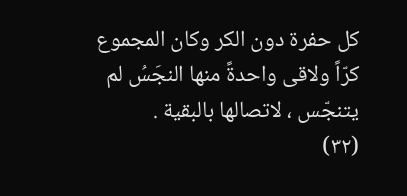كل حفرة دون الكر وكان المجموع كرّاً ولاقى واحدةً منها النجَسُ لم يتنجّس ، لاتصالها بالبقية .
(٣٢)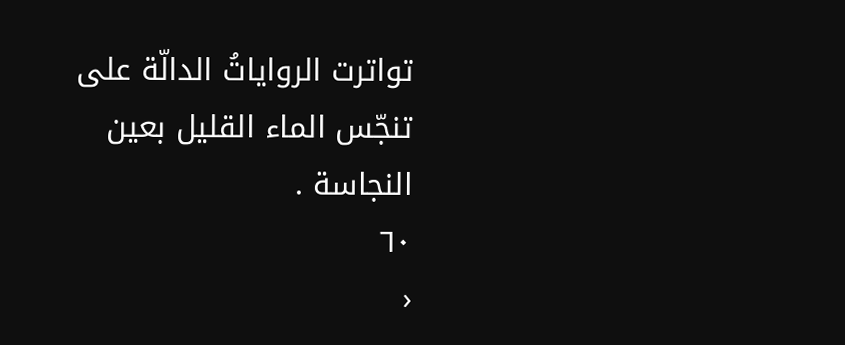تواترت الرواياتُ الدالّة على تنجّس الماء القليل بعين النجاسة .
٦٠
‹